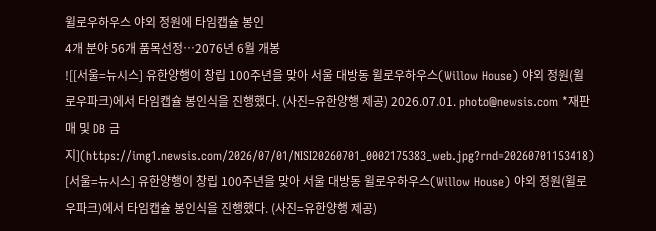윌로우하우스 야외 정원에 타임캡슐 봉인
4개 분야 56개 품목선정…2076년 6월 개봉
![[서울=뉴시스] 유한양행이 창립 100주년을 맞아 서울 대방동 윌로우하우스(Willow House) 야외 정원(윌로우파크)에서 타임캡슐 봉인식을 진행했다. (사진=유한양행 제공) 2026.07.01. photo@newsis.com *재판매 및 DB 금지](https://img1.newsis.com/2026/07/01/NISI20260701_0002175383_web.jpg?rnd=20260701153418)
[서울=뉴시스] 유한양행이 창립 100주년을 맞아 서울 대방동 윌로우하우스(Willow House) 야외 정원(윌로우파크)에서 타임캡슐 봉인식을 진행했다. (사진=유한양행 제공)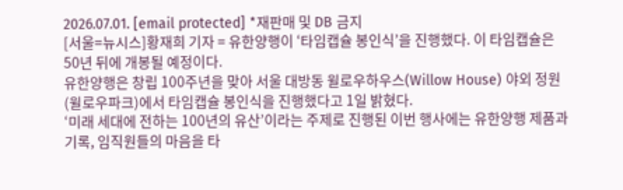2026.07.01. [email protected] *재판매 및 DB 금지
[서울=뉴시스]황재희 기자 = 유한양행이 ‘타임캡슐 봉인식’을 진행했다. 이 타임캡슐은 50년 뒤에 개봉될 예정이다.
유한양행은 창립 100주년을 맞아 서울 대방동 윌로우하우스(Willow House) 야외 정원(윌로우파크)에서 타임캡슐 봉인식을 진행했다고 1일 밝혔다.
‘미래 세대에 전하는 100년의 유산’이라는 주제로 진행된 이번 행사에는 유한양행 제품과 기록, 임직원들의 마음을 타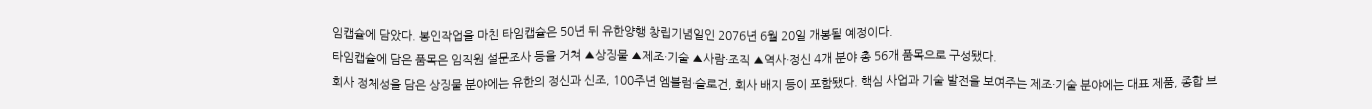임캡슐에 담았다. 봉인작업을 마친 타임캡슐은 50년 뒤 유한양행 창립기념일인 2076년 6월 20일 개봉될 예정이다.
타임캡슐에 담은 품목은 임직원 설문조사 등을 거쳐 ▲상징물 ▲제조·기술 ▲사람·조직 ▲역사·정신 4개 분야 총 56개 품목으로 구성됐다.
회사 정체성을 담은 상징물 분야에는 유한의 정신과 신조, 100주년 엠블럼·슬로건, 회사 배지 등이 포함됐다. 핵심 사업과 기술 발전을 보여주는 제조·기술 분야에는 대표 제품, 종합 브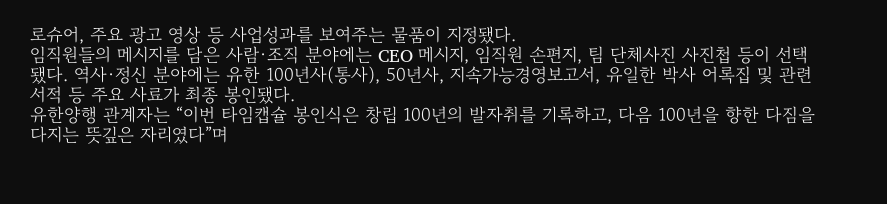로슈어, 주요 광고 영상 등 사업성과를 보여주는 물품이 지정됐다.
임직원들의 메시지를 담은 사람·조직 분야에는 CEO 메시지, 임직원 손편지, 팀 단체사진 사진첩 등이 선택됐다. 역사·정신 분야에는 유한 100년사(통사), 50년사, 지속가능경영보고서, 유일한 박사 어록집 및 관련 서적 등 주요 사료가 최종 봉인됐다.
유한양행 관계자는 “이번 타임캡슐 봉인식은 창립 100년의 발자취를 기록하고, 다음 100년을 향한 다짐을 다지는 뜻깊은 자리였다”며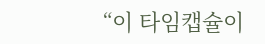“이 타임캡슐이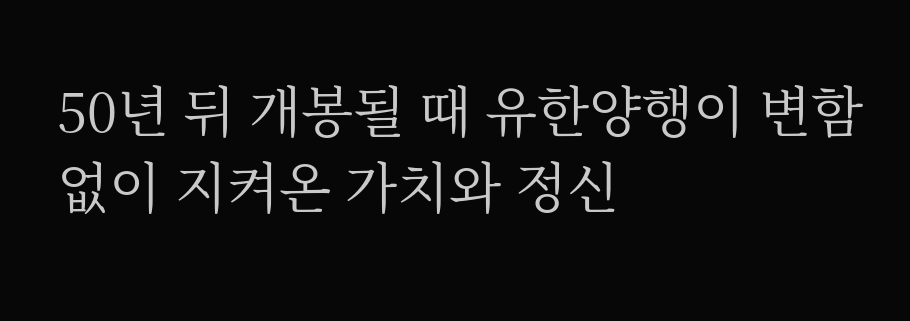50년 뒤 개봉될 때 유한양행이 변함없이 지켜온 가치와 정신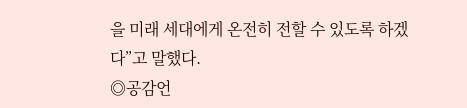을 미래 세대에게 온전히 전할 수 있도록 하겠다”고 말했다.
◎공감언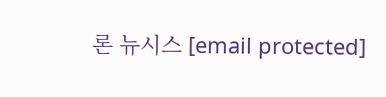론 뉴시스 [email protected]